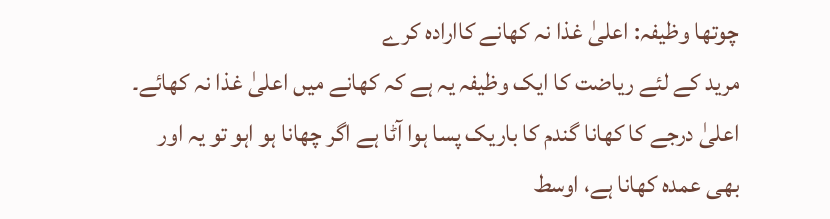چوتھا وظیفہ: اعلیٰ غذا نہ کھانے کاارادہ کرے
مرید کے لئے ریاضت کا ایک وظیفہ یہ ہے کہ کھانے میں اعلیٰ غذا نہ کھائے۔ اعلیٰ درجے کا کھانا گندم کا باریک پسا ہوا آٹا ہے اگر چھانا ہو اہو تو یہ اور بھی عمدہ کھانا ہے، اوسط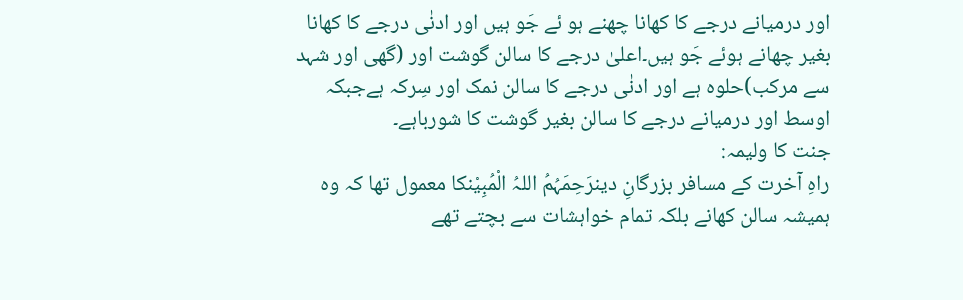اور درمیانے درجے کا کھانا چھنے ہو ئے جَو ہیں اور ادنٰی درجے کا کھانا بغیر چھانے ہوئے جَو ہیں۔اعلیٰ درجے کا سالن گوشت اور (گھی اور شہد سے مرکب)حلوہ ہے اور ادنٰی درجے کا سالن نمک اور سِرکہ ہےجبکہ اوسط اور درمیانے درجے کا سالن بغیر گوشت کا شورباہے۔
جنت کا ولیمہ:
راہِ آخرت کے مسافر بزرگانِ دینرَحِمَہُمُ اللہُ الْمُبِیْنکا معمول تھا کہ وہ ہمیشہ سالن کھانے بلکہ تمام خواہشات سے بچتے تھے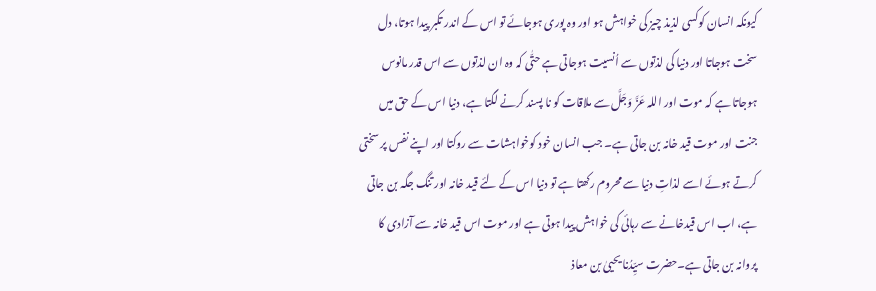کیونکہ انسان کوکسی لذیذ چیز کی خواہش ہو اور وہ پوری ہوجائے تو اس کے اندر تکبر پیدا ہوتا، دل سخت ہوجاتا اور دنیا کی لذتوں سے اُنسیت ہوجاتی ہے حتّٰی کہ وہ ان لذتوں سے اس قدر مانوس ہوجاتا ہے کہ موت اور اللہ عَزَّ وَجَلَّ سے ملاقات کو نا پسند کرنے لگتا ہے، دنیا اس کے حق میں جنت اور موت قید خانہ بن جاتی ہے۔ جب انسان خود کوخواہشات سے روکتا اور اپنے نفس پر سختی کرتے ہوئے اسے لذاتِ دنیا سے محروم رکھتا ہے تو دنیا اس کے لئے قید خانہ اور تنگ جگہ بن جاتی ہے، اب اس قیدخانے سے رہائی کی خواہش پیدا ہوتی ہے اور موت اس قید خانہ سے آزادی کا پروانہ بن جاتی ہے۔حضرت سیِّدُنا یحییٰ بن معاذ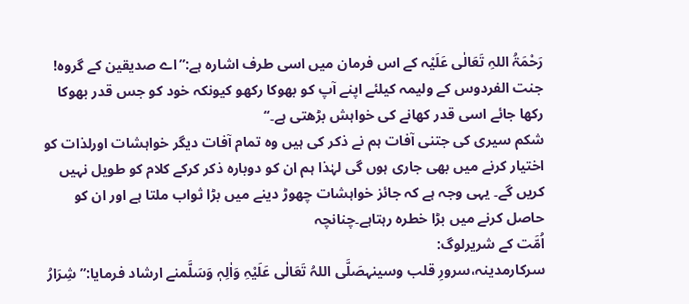رَحْمَۃُ اللہِ تَعَالٰی عَلَیْہ کے اس فرمان میں اسی طرف اشارہ ہے:”اے صدیقین کے گروہ! جنت الفردوس کے ولیمہ کیلئے اپنے آپ کو بھوکا رکھو کیونکہ خود کو جس قدر بھوکا رکھا جائے اسی قدر کھانے کی خواہش بڑھتی ہے۔‘‘
شکم سیری کی جتنی آفات ہم نے ذکر کی ہیں وہ تمام آفات دیگر خواہشات اورلذات کو اختیار کرنے میں بھی جاری ہوں گی لہٰذا ہم ان کو دوبارہ ذکر کرکے کلام کو طویل نہیں کریں گے۔ یہی وجہ ہے کہ جائز خواہشات چھوڑ دینے میں بڑا ثواب ملتا ہے اور ان کو حاصل کرنے میں بڑا خطرہ رہتاہے۔چنانچہ
اُمَّت کے شریرلوگ:
سرکارمدینہ،سرورِ قلب وسینہصَلَّی اللہُ تَعَالٰی عَلَیْہِ وَاٰلِہٖ وَسَلَّمنے ارشاد فرمایا:”شِرَارُ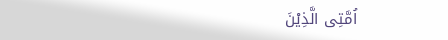اُمَّتِی الَّذِیْنَ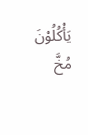یَأْکُلُوْنَ مُخَّ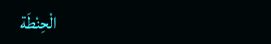الْحِنْطَة